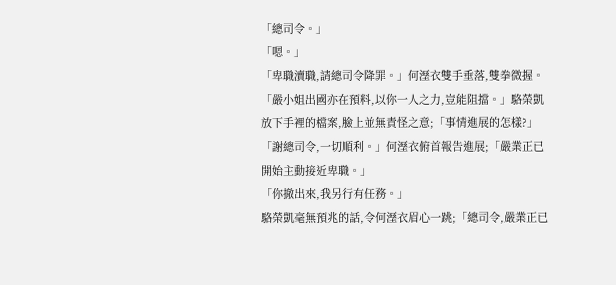「總司令。」
「嗯。」
「卑職瀆職,請總司令降罪。」何溼衣雙手垂落,雙拳微握。
「嚴小姐出國亦在預料,以你一人之力,豈能阻擋。」駱榮凱放下手裡的檔案,臉上並無責怪之意;「事情進展的怎樣?」
「謝總司令,一切順利。」何溼衣俯首報告進展;「嚴業正已開始主動接近卑職。」
「你撤出來,我另行有任務。」
駱榮凱毫無預兆的話,令何溼衣眉心一跳;「總司令,嚴業正已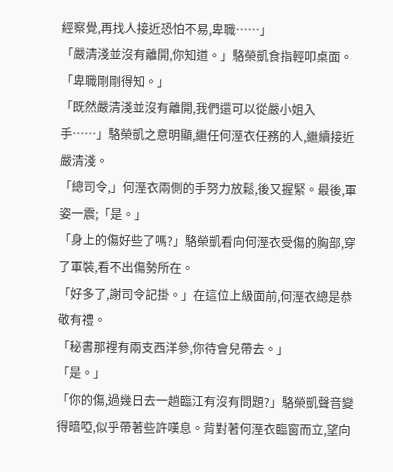經察覺,再找人接近恐怕不易,卑職……」
「嚴清淺並沒有離開,你知道。」駱榮凱食指輕叩桌面。
「卑職剛剛得知。」
「既然嚴清淺並沒有離開,我們還可以從嚴小姐入手……」駱榮凱之意明顯,繼任何溼衣任務的人,繼續接近嚴清淺。
「總司令,」何溼衣兩側的手努力放鬆,後又握緊。最後,軍姿一震;「是。」
「身上的傷好些了嗎?」駱榮凱看向何溼衣受傷的胸部,穿了軍裝,看不出傷勢所在。
「好多了,謝司令記掛。」在這位上級面前,何溼衣總是恭敬有禮。
「秘書那裡有兩支西洋參,你待會兒帶去。」
「是。」
「你的傷,過幾日去一趟臨江有沒有問題?」駱榮凱聲音變得暗啞,似乎帶著些許嘆息。背對著何溼衣臨窗而立,望向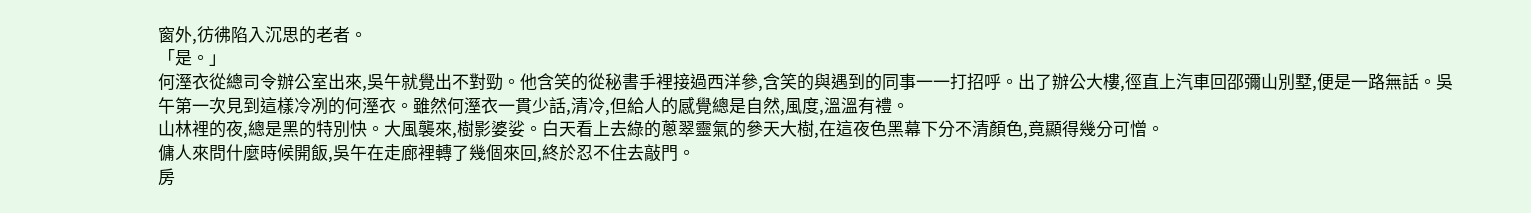窗外,彷彿陷入沉思的老者。
「是。」
何溼衣從總司令辦公室出來,吳午就覺出不對勁。他含笑的從秘書手裡接過西洋參,含笑的與遇到的同事一一打招呼。出了辦公大樓,徑直上汽車回邵彌山別墅,便是一路無話。吳午第一次見到這樣冷冽的何溼衣。雖然何溼衣一貫少話,清冷,但給人的感覺總是自然,風度,溫溫有禮。
山林裡的夜,總是黑的特別快。大風襲來,樹影婆娑。白天看上去綠的蔥翠靈氣的參天大樹,在這夜色黑幕下分不清顏色,竟顯得幾分可憎。
傭人來問什麼時候開飯,吳午在走廊裡轉了幾個來回,終於忍不住去敲門。
房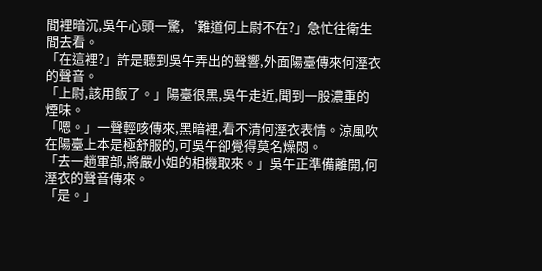間裡暗沉,吳午心頭一驚,‘難道何上尉不在?」急忙往衛生間去看。
「在這裡?」許是聽到吳午弄出的聲響,外面陽臺傳來何溼衣的聲音。
「上尉,該用飯了。」陽臺很黑,吳午走近,聞到一股濃重的煙味。
「嗯。」一聲輕咳傳來,黑暗裡,看不清何溼衣表情。涼風吹在陽臺上本是極舒服的,可吳午卻覺得莫名燥悶。
「去一趟軍部,將嚴小姐的相機取來。」吳午正準備離開,何溼衣的聲音傳來。
「是。」